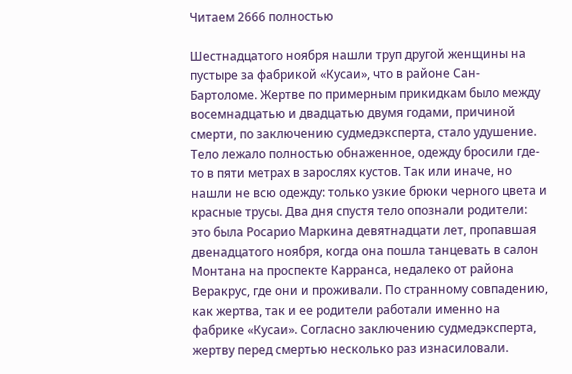Читаем 2666 полностью

Шестнадцатого ноября нашли труп другой женщины на пустыре за фабрикой «Кусаи», что в районе Сан-Бартоломе. Жертве по примерным прикидкам было между восемнадцатью и двадцатью двумя годами, причиной смерти, по заключению судмедэксперта, стало удушение. Тело лежало полностью обнаженное, одежду бросили где-то в пяти метрах в зарослях кустов. Так или иначе, но нашли не всю одежду: только узкие брюки черного цвета и красные трусы. Два дня спустя тело опознали родители: это была Росарио Маркина девятнадцати лет, пропавшая двенадцатого ноября, когда она пошла танцевать в салон Монтана на проспекте Карранса, недалеко от района Веракрус, где они и проживали. По странному совпадению, как жертва, так и ее родители работали именно на фабрике «Кусаи». Согласно заключению судмедэксперта, жертву перед смертью несколько раз изнасиловали.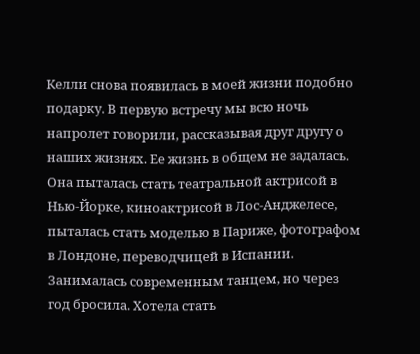Келли снова появилась в моей жизни подобно подарку. В первую встречу мы всю ночь напролет говорили, рассказывая друг другу о наших жизнях. Ее жизнь в общем не задалась. Она пыталась стать театральной актрисой в Нью-Йорке, киноактрисой в Лос-Анджелесе, пыталась стать моделью в Париже, фотографом в Лондоне, переводчицей в Испании. Занималась современным танцем, но через год бросила. Хотела стать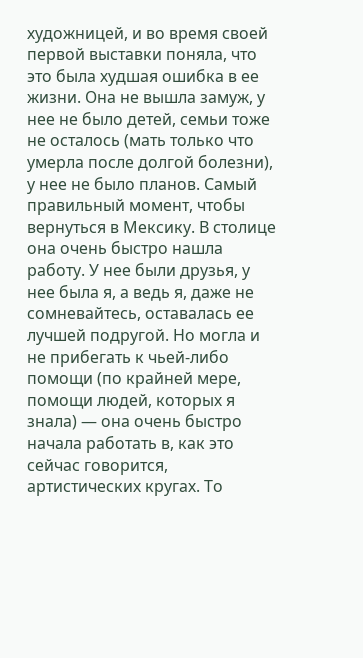художницей, и во время своей первой выставки поняла, что это была худшая ошибка в ее жизни. Она не вышла замуж, у нее не было детей, семьи тоже не осталось (мать только что умерла после долгой болезни), у нее не было планов. Самый правильный момент, чтобы вернуться в Мексику. В столице она очень быстро нашла работу. У нее были друзья, у нее была я, а ведь я, даже не сомневайтесь, оставалась ее лучшей подругой. Но могла и не прибегать к чьей-либо помощи (по крайней мере, помощи людей, которых я знала) — она очень быстро начала работать в, как это сейчас говорится, артистических кругах. То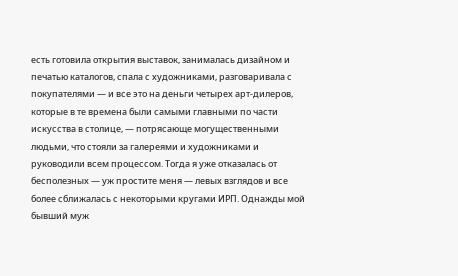есть готовила открытия выставок, занималась дизайном и печатью каталогов, спала с художниками, разговаривала с покупателями — и все это на деньги четырех арт-дилеров, которые в те времена были самыми главными по части искусства в столице, — потрясающе могущественными людьми, что стояли за галереями и художниками и руководили всем процессом. Тогда я уже отказалась от бесполезных — уж простите меня — левых взглядов и все более сближалась с некоторыми кругами ИРП. Однажды мой бывший муж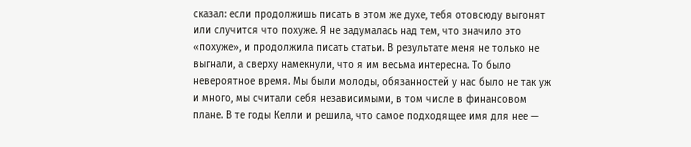сказал: если продолжишь писать в этом же духе, тебя отовсюду выгонят или случится что похуже. Я не задумалась над тем, что значило это «похуже», и продолжила писать статьи. В результате меня не только не выгнали, а сверху намекнули, что я им весьма интересна. То было невероятное время. Мы были молоды, обязанностей у нас было не так уж и много, мы считали себя независимыми, в том числе в финансовом плане. В те годы Келли и решила, что самое подходящее имя для нее —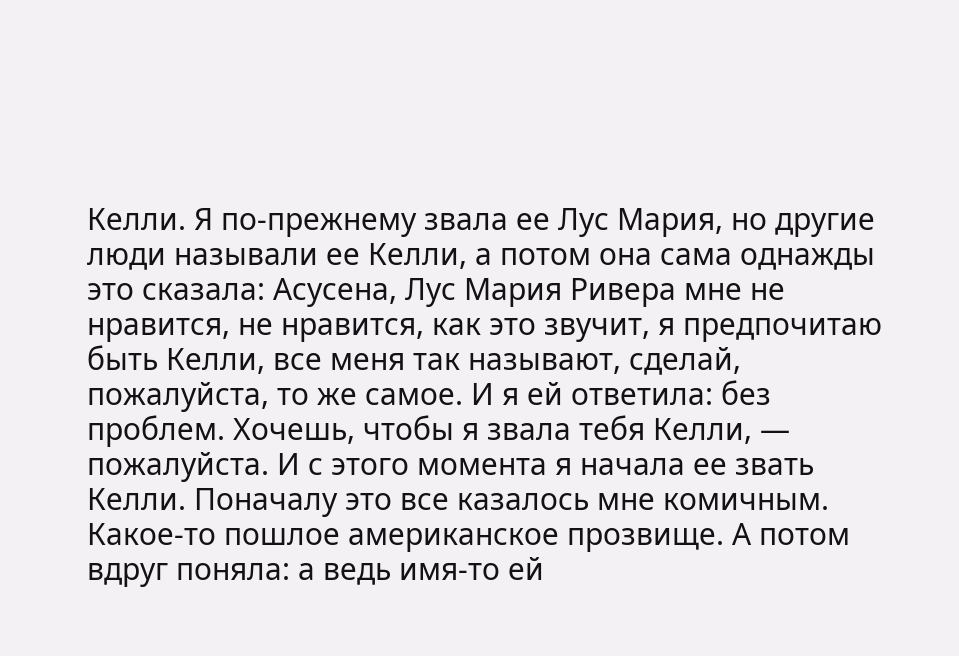Келли. Я по-прежнему звала ее Лус Мария, но другие люди называли ее Келли, а потом она сама однажды это сказала: Асусена, Лус Мария Ривера мне не нравится, не нравится, как это звучит, я предпочитаю быть Келли, все меня так называют, сделай, пожалуйста, то же самое. И я ей ответила: без проблем. Хочешь, чтобы я звала тебя Келли, — пожалуйста. И с этого момента я начала ее звать Келли. Поначалу это все казалось мне комичным. Какое-то пошлое американское прозвище. А потом вдруг поняла: а ведь имя-то ей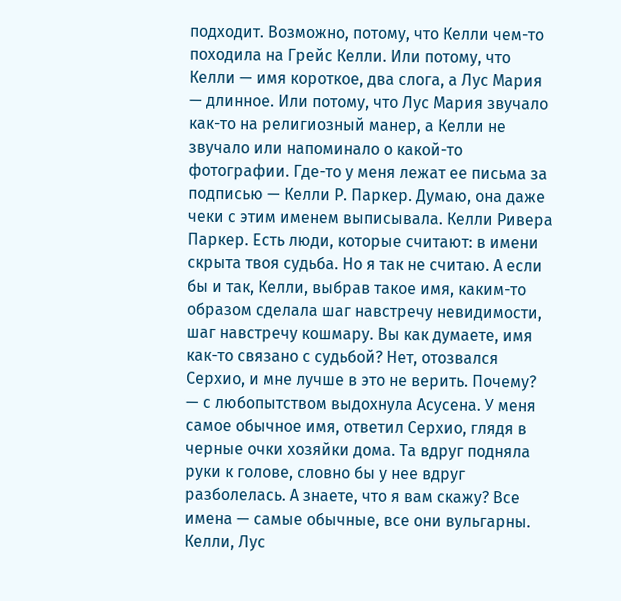подходит. Возможно, потому, что Келли чем-то походила на Грейс Келли. Или потому, что Келли — имя короткое, два слога, а Лус Мария — длинное. Или потому, что Лус Мария звучало как-то на религиозный манер, а Келли не звучало или напоминало о какой-то фотографии. Где-то у меня лежат ее письма за подписью — Келли Р. Паркер. Думаю, она даже чеки с этим именем выписывала. Келли Ривера Паркер. Есть люди, которые считают: в имени скрыта твоя судьба. Но я так не считаю. А если бы и так, Келли, выбрав такое имя, каким-то образом сделала шаг навстречу невидимости, шаг навстречу кошмару. Вы как думаете, имя как-то связано с судьбой? Нет, отозвался Серхио, и мне лучше в это не верить. Почему? — с любопытством выдохнула Асусена. У меня самое обычное имя, ответил Серхио, глядя в черные очки хозяйки дома. Та вдруг подняла руки к голове, словно бы у нее вдруг разболелась. А знаете, что я вам скажу? Все имена — самые обычные, все они вульгарны. Келли, Лус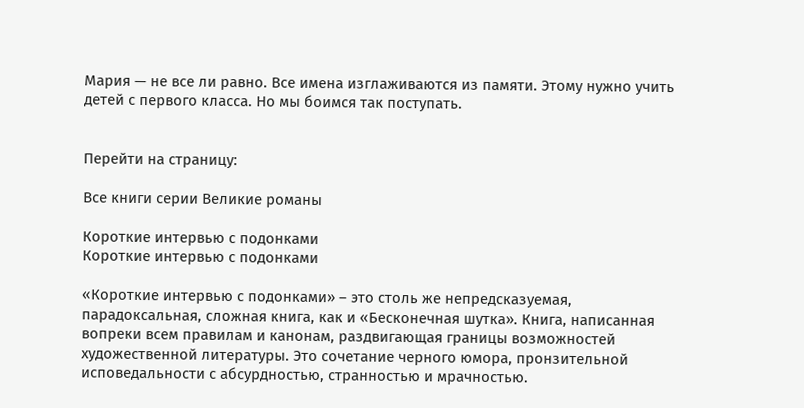Мария — не все ли равно. Все имена изглаживаются из памяти. Этому нужно учить детей с первого класса. Но мы боимся так поступать.


Перейти на страницу:

Все книги серии Великие романы

Короткие интервью с подонками
Короткие интервью с подонками

«Короткие интервью с подонками» – это столь же непредсказуемая, парадоксальная, сложная книга, как и «Бесконечная шутка». Книга, написанная вопреки всем правилам и канонам, раздвигающая границы возможностей художественной литературы. Это сочетание черного юмора, пронзительной исповедальности с абсурдностью, странностью и мрачностью.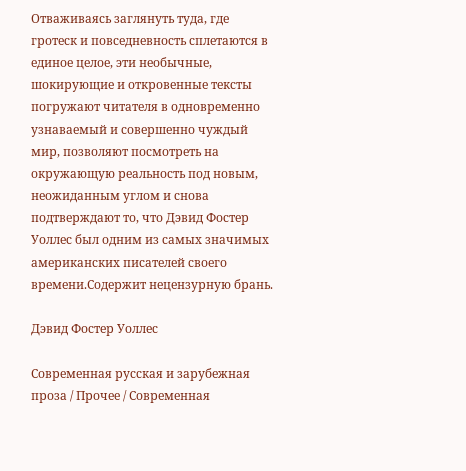Отваживаясь заглянуть туда, где гротеск и повседневность сплетаются в единое целое, эти необычные, шокирующие и откровенные тексты погружают читателя в одновременно узнаваемый и совершенно чуждый мир, позволяют посмотреть на окружающую реальность под новым, неожиданным углом и снова подтверждают то, что Дэвид Фостер Уоллес был одним из самых значимых американских писателей своего времени.Содержит нецензурную брань.

Дэвид Фостер Уоллес

Современная русская и зарубежная проза / Прочее / Современная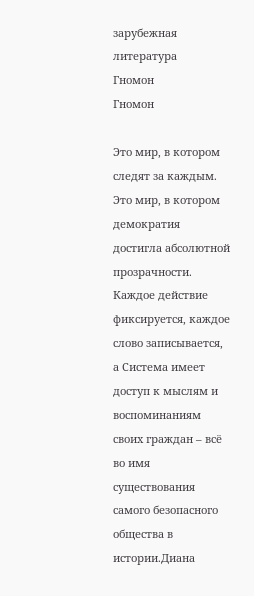зарубежная литература
Гномон
Гномон

Это мир, в котором следят за каждым. Это мир, в котором демократия достигла абсолютной прозрачности. Каждое действие фиксируется, каждое слово записывается, а Система имеет доступ к мыслям и воспоминаниям своих граждан – всё во имя существования самого безопасного общества в истории.Диана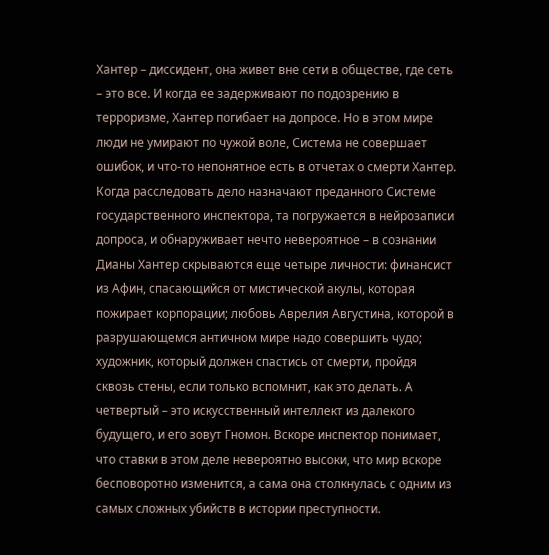Хантер – диссидент, она живет вне сети в обществе, где сеть – это все. И когда ее задерживают по подозрению в терроризме, Хантер погибает на допросе. Но в этом мире люди не умирают по чужой воле, Система не совершает ошибок, и что-то непонятное есть в отчетах о смерти Хантер. Когда расследовать дело назначают преданного Системе государственного инспектора, та погружается в нейрозаписи допроса, и обнаруживает нечто невероятное – в сознании Дианы Хантер скрываются еще четыре личности: финансист из Афин, спасающийся от мистической акулы, которая пожирает корпорации; любовь Аврелия Августина, которой в разрушающемся античном мире надо совершить чудо; художник, который должен спастись от смерти, пройдя сквозь стены, если только вспомнит, как это делать. А четвертый – это искусственный интеллект из далекого будущего, и его зовут Гномон. Вскоре инспектор понимает, что ставки в этом деле невероятно высоки, что мир вскоре бесповоротно изменится, а сама она столкнулась с одним из самых сложных убийств в истории преступности.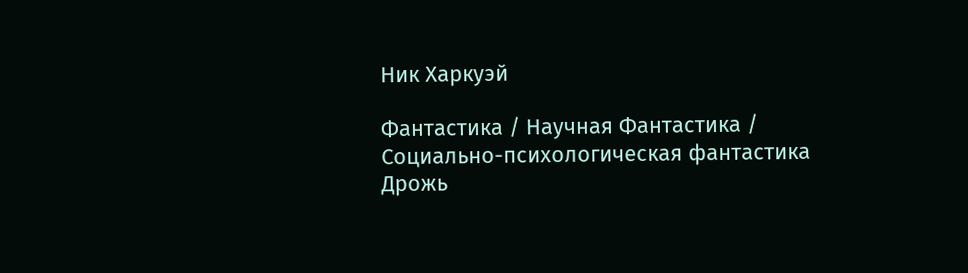Ник Харкуэй

Фантастика / Научная Фантастика / Социально-психологическая фантастика
Дрожь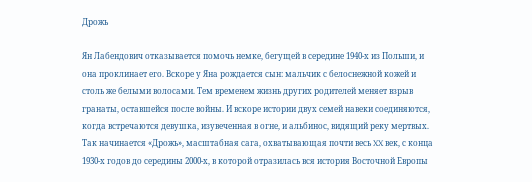Дрожь

Ян Лабендович отказывается помочь немке, бегущей в середине 1940-х из Польши, и она проклинает его. Вскоре у Яна рождается сын: мальчик с белоснежной кожей и столь же белыми волосами. Тем временем жизнь других родителей меняет взрыв гранаты, оставшейся после войны. И вскоре истории двух семей навеки соединяются, когда встречаются девушка, изувеченная в огне, и альбинос, видящий реку мертвых. Так начинается «Дрожь», масштабная сага, охватывающая почти весь XX век, с конца 1930-х годов до середины 2000-х, в которой отразилась вся история Восточной Европы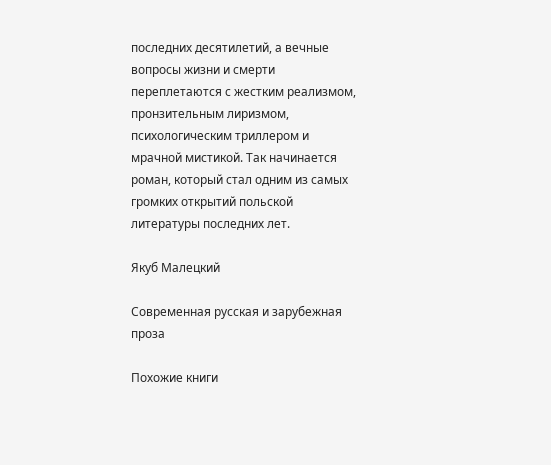последних десятилетий, а вечные вопросы жизни и смерти переплетаются с жестким реализмом, пронзительным лиризмом, психологическим триллером и мрачной мистикой. Так начинается роман, который стал одним из самых громких открытий польской литературы последних лет.

Якуб Малецкий

Современная русская и зарубежная проза

Похожие книги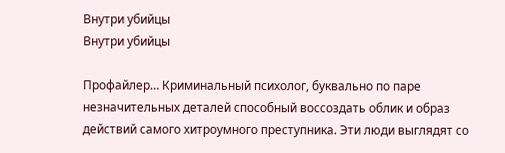Внутри убийцы
Внутри убийцы

Профайлер… Криминальный психолог, буквально по паре незначительных деталей способный воссоздать облик и образ действий самого хитроумного преступника. Эти люди выглядят со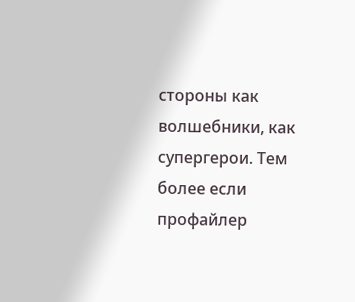стороны как волшебники, как супергерои. Тем более если профайлер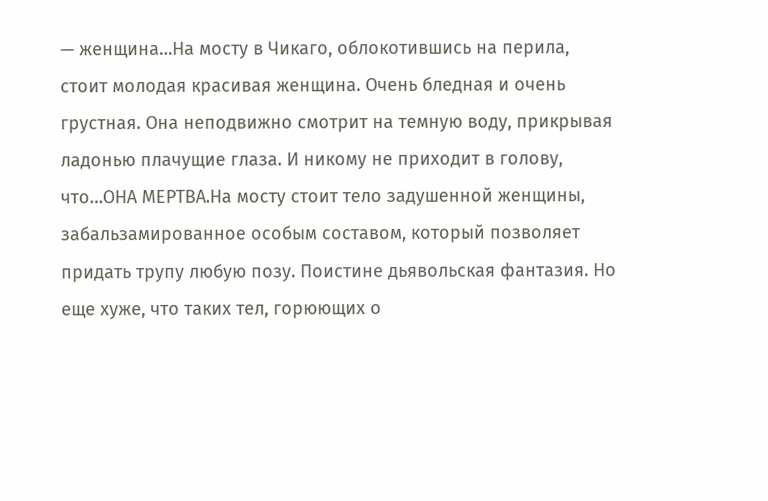— женщина…На мосту в Чикаго, облокотившись на перила, стоит молодая красивая женщина. Очень бледная и очень грустная. Она неподвижно смотрит на темную воду, прикрывая ладонью плачущие глаза. И никому не приходит в голову, что…ОНА МЕРТВА.На мосту стоит тело задушенной женщины, забальзамированное особым составом, который позволяет придать трупу любую позу. Поистине дьявольская фантазия. Но еще хуже, что таких тел, горюющих о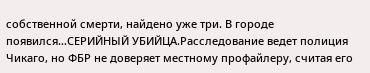собственной смерти, найдено уже три. В городе появился…СЕРИЙНЫЙ УБИЙЦА.Расследование ведет полиция Чикаго, но ФБР не доверяет местному профайлеру, считая его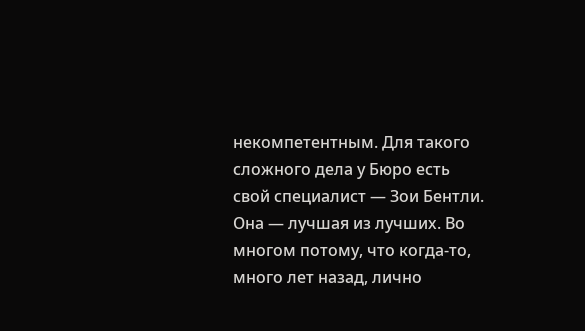некомпетентным. Для такого сложного дела у Бюро есть свой специалист — Зои Бентли. Она — лучшая из лучших. Во многом потому, что когда-то, много лет назад, лично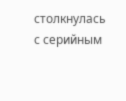столкнулась с серийным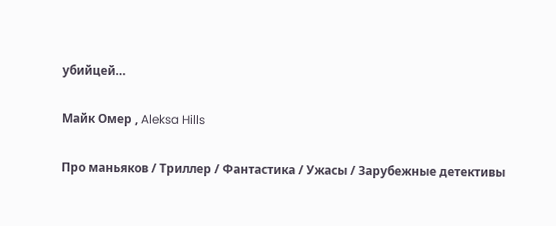убийцей…

Майк Омер , Aleksa Hills

Про маньяков / Триллер / Фантастика / Ужасы / Зарубежные детективы